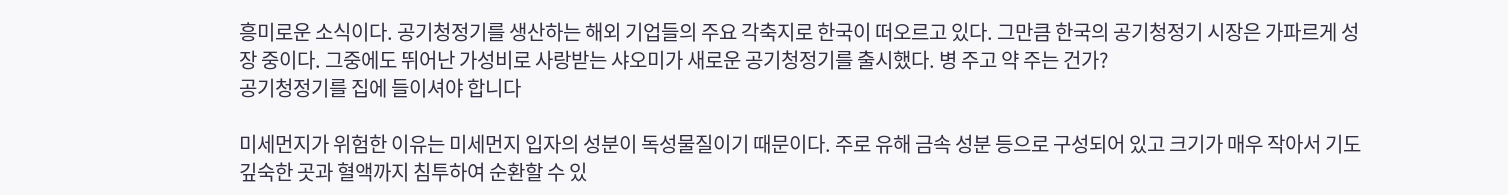흥미로운 소식이다. 공기청정기를 생산하는 해외 기업들의 주요 각축지로 한국이 떠오르고 있다. 그만큼 한국의 공기청정기 시장은 가파르게 성장 중이다. 그중에도 뛰어난 가성비로 사랑받는 샤오미가 새로운 공기청정기를 출시했다. 병 주고 약 주는 건가?
공기청정기를 집에 들이셔야 합니다

미세먼지가 위험한 이유는 미세먼지 입자의 성분이 독성물질이기 때문이다. 주로 유해 금속 성분 등으로 구성되어 있고 크기가 매우 작아서 기도 깊숙한 곳과 혈액까지 침투하여 순환할 수 있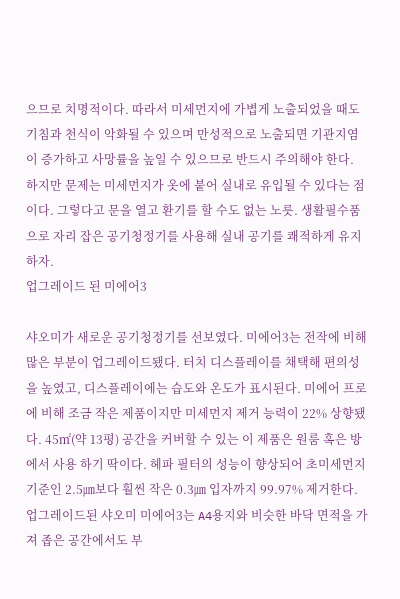으므로 치명적이다. 따라서 미세먼지에 가볍게 노출되었을 때도 기침과 천식이 악화될 수 있으며 만성적으로 노출되면 기관지염이 증가하고 사망률을 높일 수 있으므로 반드시 주의해야 한다. 하지만 문제는 미세먼지가 옷에 붙어 실내로 유입될 수 있다는 점이다. 그렇다고 문을 열고 환기를 할 수도 없는 노릇. 생활필수품으로 자리 잡은 공기청정기를 사용해 실내 공기를 쾌적하게 유지하자.
업그레이드 된 미에어3

샤오미가 새로운 공기청정기를 선보였다. 미에어3는 전작에 비해 많은 부분이 업그레이드됐다. 터치 디스플레이를 채택해 편의성을 높였고, 디스플레이에는 습도와 온도가 표시된다. 미에어 프로에 비해 조금 작은 제품이지만 미세먼지 제거 능력이 22% 상향됐다. 45㎡(약 13평) 공간을 커버할 수 있는 이 제품은 원룸 혹은 방에서 사용 하기 딱이다. 헤파 필터의 성능이 향상되어 초미세먼지 기준인 2.5㎛보다 훨씬 작은 0.3㎛ 입자까지 99.97% 제거한다. 업그레이드된 샤오미 미에어3는 A4용지와 비슷한 바닥 면적을 가져 좁은 공간에서도 부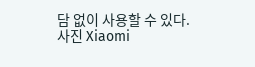담 없이 사용할 수 있다.
사진 Xiaomi